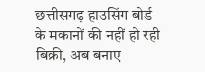छत्तीसगढ़ हाउसिंग बोर्ड के मकानों की नहीं हो रही बिक्री, अब बनाए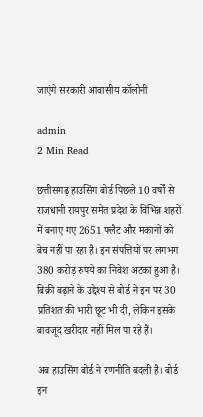जाएंगे सरकारी आवासीय कॉलोनी

admin
2 Min Read

छत्तीसगढ़ हाउसिंग बोर्ड पिछले 10 वर्षों से राजधानी रायपुर समेत प्रदेश के विभिन्न शहरों में बनाए गए 2651 फ्लैट और मकानों को बेच नहीं पा रहा है। इन संपत्तियों पर लगभग 380 करोड़ रुपये का निवेश अटका हुआ है। बिक्री बढ़ाने के उद्देश्य से बोर्ड ने इन पर 30 प्रतिशत की भारी छूट भी दी, लेकिन इसके बावजूद खरीदार नहीं मिल पा रहे हैं।

अब हाउसिंग बोर्ड ने रणनीति बदली है। बोर्ड इन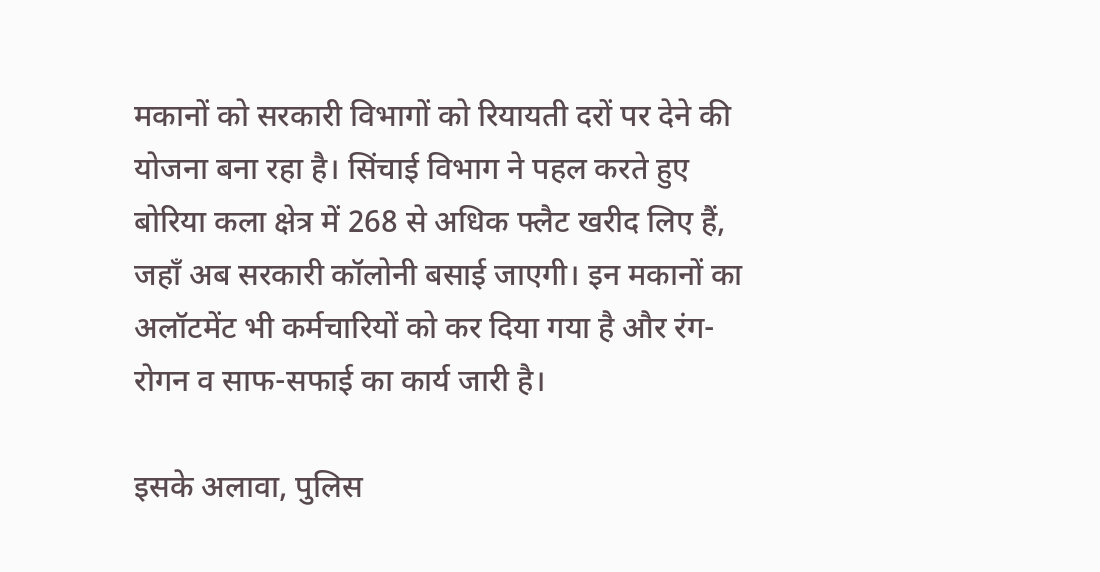मकानों को सरकारी विभागों को रियायती दरों पर देने की योजना बना रहा है। सिंचाई विभाग ने पहल करते हुए बोरिया कला क्षेत्र में 268 से अधिक फ्लैट खरीद लिए हैं, जहाँ अब सरकारी कॉलोनी बसाई जाएगी। इन मकानों का अलॉटमेंट भी कर्मचारियों को कर दिया गया है और रंग-रोगन व साफ-सफाई का कार्य जारी है।

इसके अलावा, पुलिस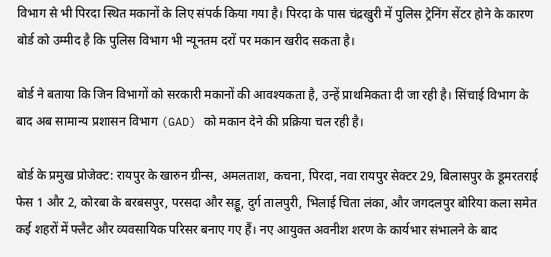विभाग से भी पिरदा स्थित मकानों के लिए संपर्क किया गया है। पिरदा के पास चंद्रखुरी में पुलिस ट्रेनिंग सेंटर होने के कारण बोर्ड को उम्मीद है कि पुलिस विभाग भी न्यूनतम दरों पर मकान खरीद सकता है।

बोर्ड ने बताया कि जिन विभागों को सरकारी मकानों की आवश्यकता है, उन्हें प्राथमिकता दी जा रही है। सिंचाई विभाग के बाद अब सामान्य प्रशासन विभाग (GAD) को मकान देने की प्रक्रिया चल रही है।

बोर्ड के प्रमुख प्रोजेक्ट: रायपुर के खारुन ग्रीन्स, अमलताश, कचना, पिरदा, नवा रायपुर सेक्टर 29, बिलासपुर के डूमरतराई फेस 1 और 2, कोरबा के बरबसपुर, परसदा और सड्डू, दुर्ग तालपुरी, भिलाई चिता लंका, और जगदलपुर बोरिया कला समेत कई शहरों में फ्लैट और व्यवसायिक परिसर बनाए गए हैं। नए आयुक्त अवनीश शरण के कार्यभार संभालने के बाद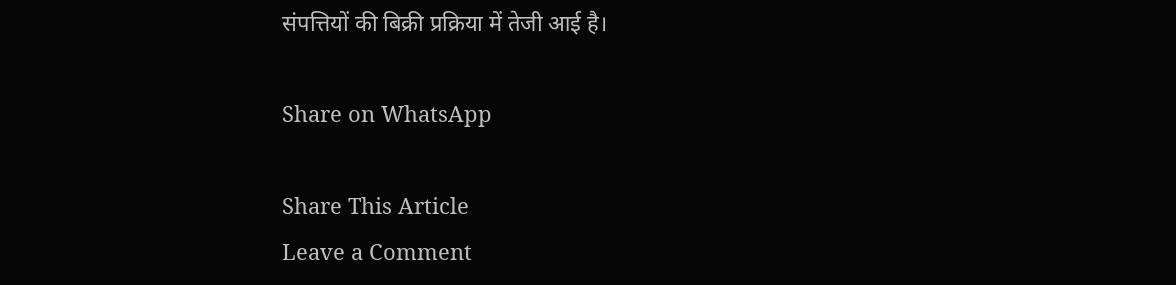संपत्तियों की बिक्री प्रक्रिया में तेजी आई है।

Share on WhatsApp

Share This Article
Leave a Comment